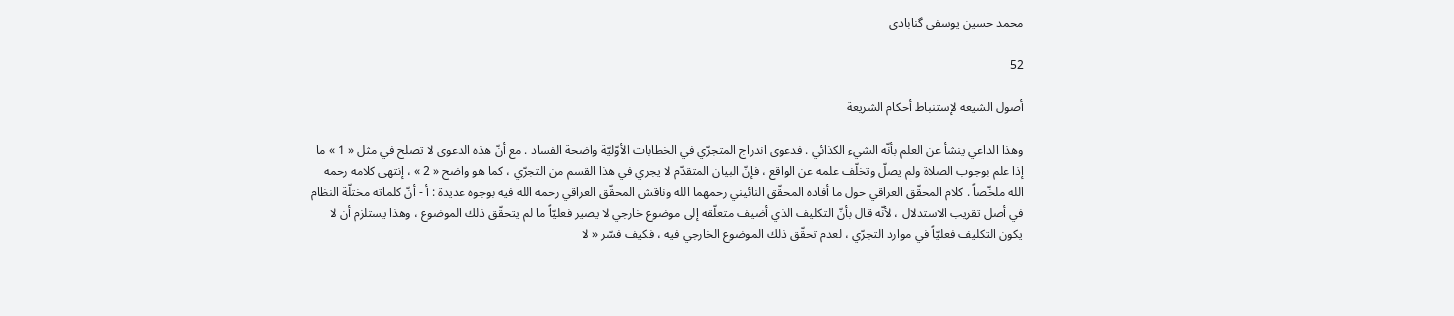محمد حسين يوسفى گنابادى

52

أصول الشيعه لإستنباط أحكام الشريعة

وهذا الداعي ينشأ عن العلم بأنّه الشيء الكذائي . فدعوى اندراج المتجرّي في الخطابات الأوّليّة واضحة الفساد . مع أنّ هذه الدعوى لا تصلح في مثل « 1 » ما إذا علم بوجوب الصلاة ولم يصلّ وتخلّف علمه عن الواقع ، فإنّ البيان المتقدّم لا يجري في هذا القسم من التجرّي ، كما هو واضح « 2 » ، إنتهى كلامه رحمه الله ملخّصاً . كلام المحقّق العراقي حول ما أفاده المحقّق النائيني رحمهما الله وناقش المحقّق العراقي رحمه الله فيه بوجوه عديدة : أ - أنّ كلماته مختلّة النظام في أصل تقريب الاستدلال ، لأنّه قال بأنّ التكليف الذي أضيف متعلّقه إلى موضوع خارجي لا يصير فعليّاً ما لم يتحقّق ذلك الموضوع ، وهذا يستلزم أن لا يكون التكليف فعليّاً في موارد التجرّي ، لعدم تحقّق ذلك الموضوع الخارجي فيه ، فكيف فسّر « لا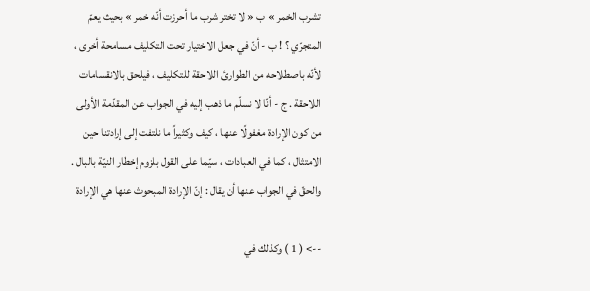تشرب الخمر » ب « لا تختر شرب ما أحرزت أنّه خمر » بحيث يعمّ المتجرّي ؟ ! ب - أنّ في جعل الاختيار تحت التكليف مسامحة أخرى ، لأنّه باصطلاحه من الطوارئ اللاحقة للتكليف ، فيلحق بالانقسامات اللاحقة . ج - أنّا لا نسلّم ما ذهب إليه في الجواب عن المقدّمة الأولى من كون الإرادة مغفولًا عنها ، كيف وكثيراً ما نلتفت إلى إرادتنا حين الامتثال ، كما في العبادات ، سيّما على القول بلزوم إخطار النيّة بالبال . والحقّ في الجواب عنها أن يقال : إنّ الإرادة المبحوث عنها هي الإرادة

--> ( 1 ) وكذلك في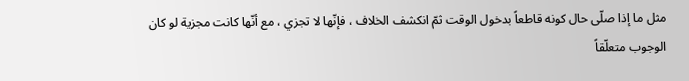مثل ما إذا صلّى حال كونه قاطعاً بدخول الوقت ثمّ انكشف الخلاف ، فإنّها لا تجزي ، مع أنّها كانت مجزية لو كان الوجوب متعلّقاً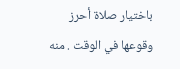باختيار صلاة أحرز وقوعها في الوقت . منه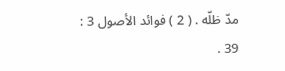مدّ ظلّه . ( 2 ) فوائد الأصول 3 : 39 .